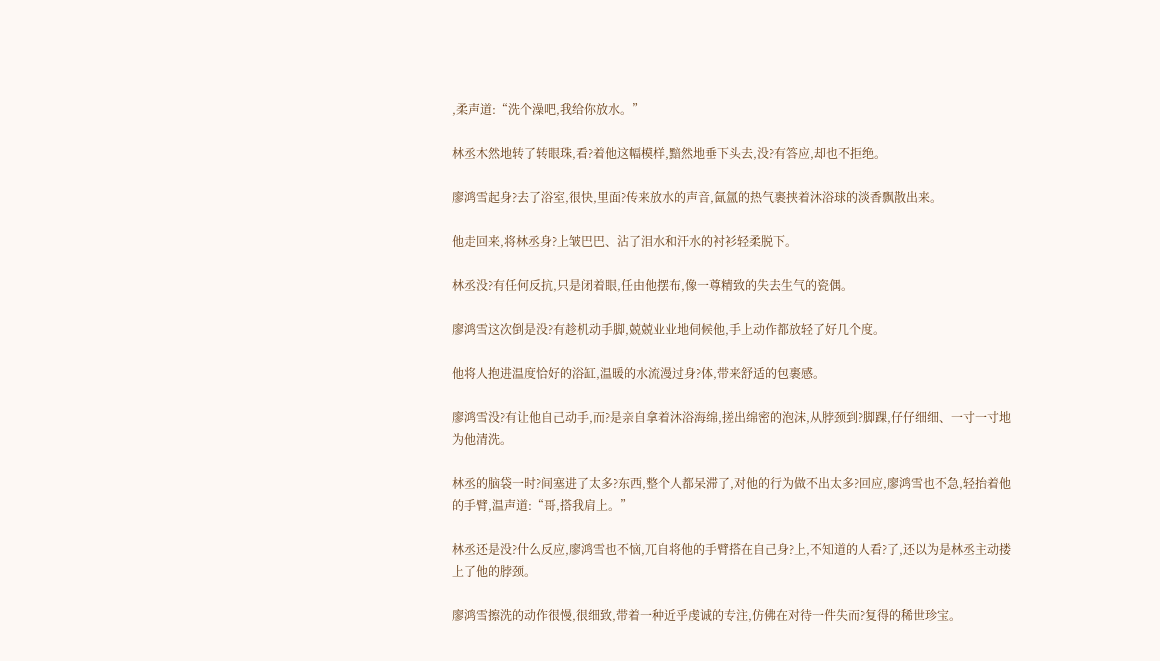,柔声道:“洗个澡吧,我给你放水。”

林丞木然地转了转眼珠,看?着他这幅模样,黯然地垂下头去,没?有答应,却也不拒绝。

廖鸿雪起身?去了浴室,很快,里面?传来放水的声音,氤氲的热气裹挟着沐浴球的淡香飘散出来。

他走回来,将林丞身?上皱巴巴、沾了泪水和汗水的衬衫轻柔脱下。

林丞没?有任何反抗,只是闭着眼,任由他摆布,像一尊精致的失去生气的瓷偶。

廖鸿雪这次倒是没?有趁机动手脚,兢兢业业地伺候他,手上动作都放轻了好几个度。

他将人抱进温度恰好的浴缸,温暖的水流漫过身?体,带来舒适的包裹感。

廖鸿雪没?有让他自己动手,而?是亲自拿着沐浴海绵,搓出绵密的泡沫,从脖颈到?脚踝,仔仔细细、一寸一寸地为他清洗。

林丞的脑袋一时?间塞进了太多?东西,整个人都呆滞了,对他的行为做不出太多?回应,廖鸿雪也不急,轻抬着他的手臂,温声道:“哥,搭我肩上。”

林丞还是没?什么反应,廖鸿雪也不恼,兀自将他的手臂搭在自己身?上,不知道的人看?了,还以为是林丞主动搂上了他的脖颈。

廖鸿雪擦洗的动作很慢,很细致,带着一种近乎虔诚的专注,仿佛在对待一件失而?复得的稀世珍宝。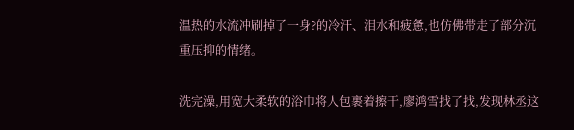温热的水流冲刷掉了一身?的冷汗、泪水和疲惫,也仿佛带走了部分沉重压抑的情绪。

洗完澡,用宽大柔软的浴巾将人包裹着擦干,廖鸿雪找了找,发现林丞这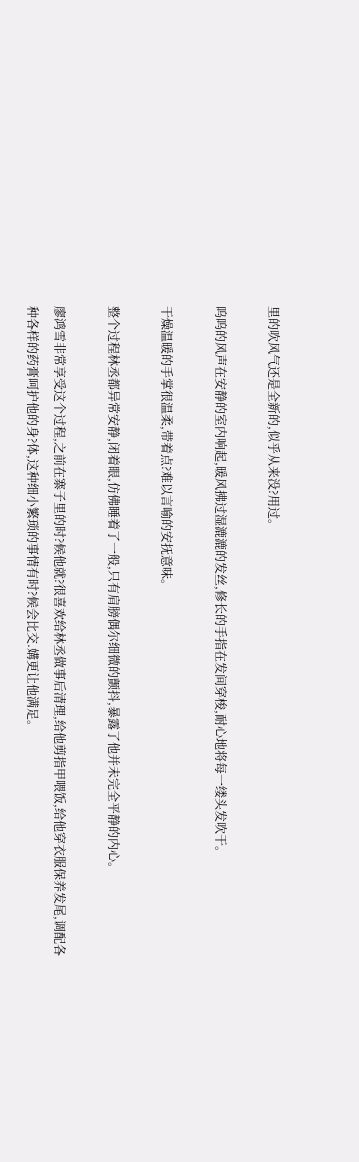里的吹风气还是全新的,似乎从来没?用过。

呜呜的风声在安静的室内响起,暖风拂过湿漉漉的发丝,修长的手指在发间穿梭,耐心地将每一缕头发吹干。

干燥温暖的手掌很温柔,带着点?难以言喻的安抚意味。

整个过程林丞都异常安静,闭着眼,仿佛睡着了一般,只有肩膀偶尔细微的颤抖,暴露了他并未完全平静的内心。

廖鸿雪非常享受这个过程,之前在寨子里的时?候他就?很喜欢给林丞做事后清理,给他剪指甲喂饭,给他穿衣服保养发尾,调配各种各样的药膏呵护他的身?体,这种细小繁琐的事情有时?候会比交.媾更让他满足。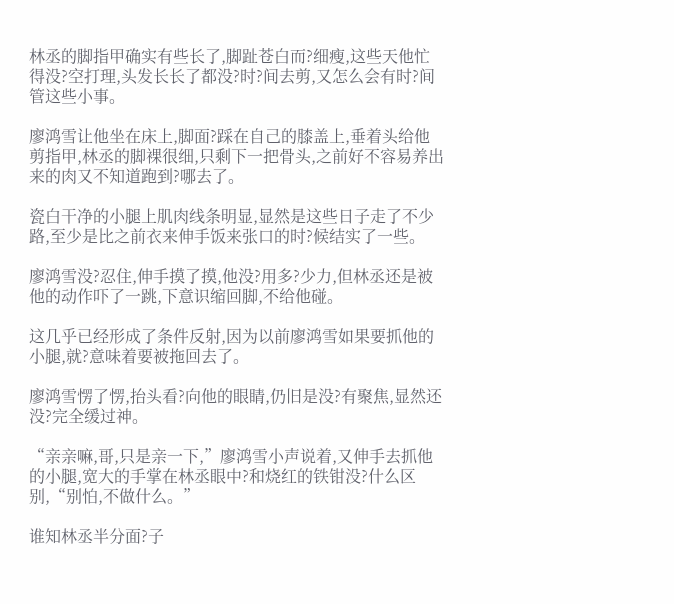林丞的脚指甲确实有些长了,脚趾苍白而?细瘦,这些天他忙得没?空打理,头发长长了都没?时?间去剪,又怎么会有时?间管这些小事。

廖鸿雪让他坐在床上,脚面?踩在自己的膝盖上,垂着头给他剪指甲,林丞的脚裸很细,只剩下一把骨头,之前好不容易养出来的肉又不知道跑到?哪去了。

瓷白干净的小腿上肌肉线条明显,显然是这些日子走了不少路,至少是比之前衣来伸手饭来张口的时?候结实了一些。

廖鸿雪没?忍住,伸手摸了摸,他没?用多?少力,但林丞还是被他的动作吓了一跳,下意识缩回脚,不给他碰。

这几乎已经形成了条件反射,因为以前廖鸿雪如果要抓他的小腿,就?意味着要被拖回去了。

廖鸿雪愣了愣,抬头看?向他的眼睛,仍旧是没?有聚焦,显然还没?完全缓过神。

“亲亲嘛,哥,只是亲一下,”廖鸿雪小声说着,又伸手去抓他的小腿,宽大的手掌在林丞眼中?和烧红的铁钳没?什么区别,“别怕,不做什么。”

谁知林丞半分面?子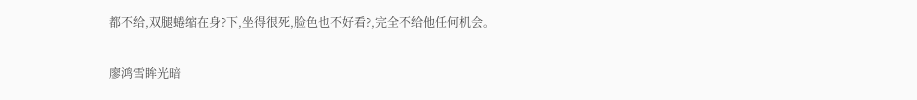都不给,双腿蜷缩在身?下,坐得很死,脸色也不好看?,完全不给他任何机会。

廖鸿雪眸光暗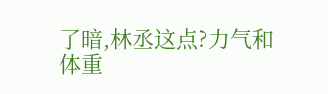了暗,林丞这点?力气和体重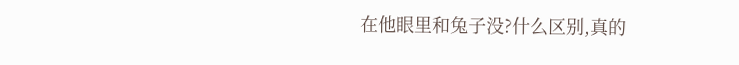在他眼里和兔子没?什么区别,真的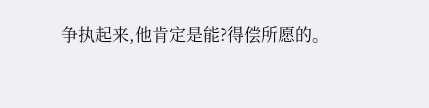争执起来,他肯定是能?得偿所愿的。